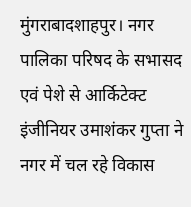मुंगराबादशाहपुर। नगर पालिका परिषद के सभासद एवं पेशे से आर्किटेक्ट इंजीनियर उमाशंकर गुप्ता ने नगर में चल रहे विकास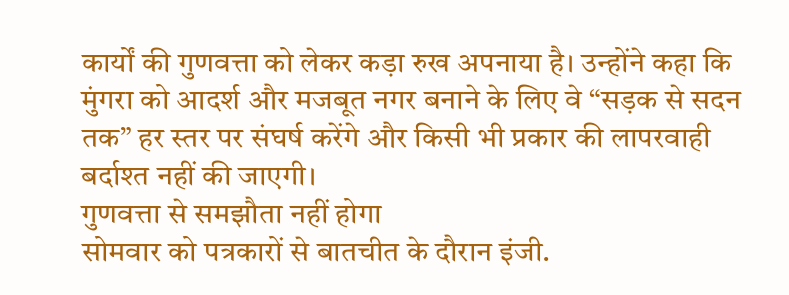कार्यों की गुणवत्ता को लेकर कड़ा रुख अपनाया है। उन्होंने कहा कि मुंगरा को आदर्श और मजबूत नगर बनाने के लिए वे “सड़क से सदन तक” हर स्तर पर संघर्ष करेंगे और किसी भी प्रकार की लापरवाही बर्दाश्त नहीं की जाएगी।
गुणवत्ता से समझौता नहीं होगा
सोमवार को पत्रकारों से बातचीत के दौरान इंजी.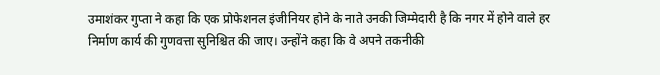उमाशंकर गुप्ता ने कहा कि एक प्रोफेशनल इंजीनियर होने के नाते उनकी जिम्मेदारी है कि नगर में होने वाले हर निर्माण कार्य की गुणवत्ता सुनिश्चित की जाए। उन्होंने कहा कि वे अपने तकनीकी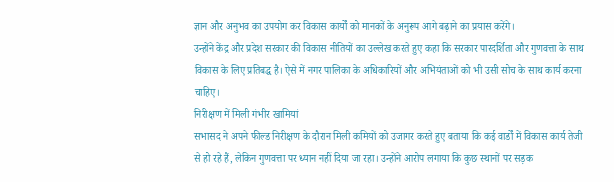ज्ञान और अनुभव का उपयोग कर विकास कार्यों को मानकों के अनुरूप आगे बढ़ाने का प्रयास करेंगे।
उन्होंने केंद्र और प्रदेश सरकार की विकास नीतियों का उल्लेख करते हुए कहा कि सरकार पारदर्शिता और गुणवत्ता के साथ विकास के लिए प्रतिबद्ध है। ऐसे में नगर पालिका के अधिकारियों और अभियंताओं को भी उसी सोच के साथ कार्य करना चाहिए।
निरीक्षण में मिली गंभीर खामियां
सभासद ने अपने फील्ड निरीक्षण के दौरान मिली कमियों को उजागर करते हुए बताया कि कई वार्डों में विकास कार्य तेजी से हो रहे हैं, लेकिन गुणवत्ता पर ध्यान नहीं दिया जा रहा। उन्होंने आरोप लगाया कि कुछ स्थानों पर सड़क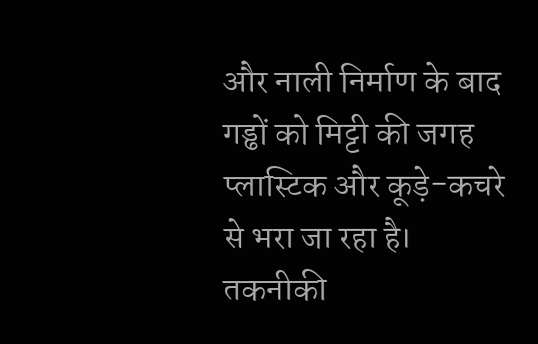और नाली निर्माण के बाद गड्ढों को मिट्टी की जगह प्लास्टिक और कूड़े-कचरे से भरा जा रहा है।
तकनीकी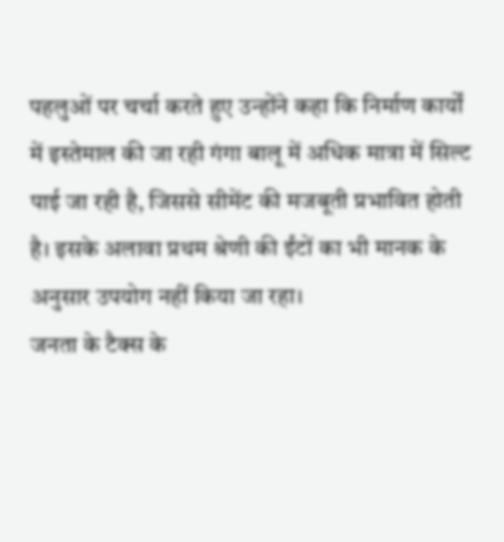पहलुओं पर चर्चा करते हुए उन्होंने कहा कि निर्माण कार्यों में इस्तेमाल की जा रही गंगा बालू में अधिक मात्रा में सिल्ट पाई जा रही है, जिससे सीमेंट की मजबूती प्रभावित होती है। इसके अलावा प्रथम श्रेणी की ईंटों का भी मानक के अनुसार उपयोग नहीं किया जा रहा।
जनता के टैक्स के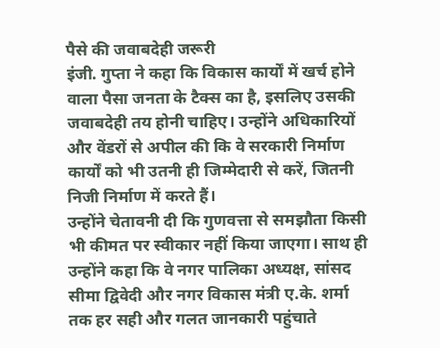पैसे की जवाबदेही जरूरी
इंजी. गुप्ता ने कहा कि विकास कार्यों में खर्च होने वाला पैसा जनता के टैक्स का है, इसलिए उसकी जवाबदेही तय होनी चाहिए। उन्होंने अधिकारियों और वेंडरों से अपील की कि वे सरकारी निर्माण कार्यों को भी उतनी ही जिम्मेदारी से करें, जितनी निजी निर्माण में करते हैं।
उन्होंने चेतावनी दी कि गुणवत्ता से समझौता किसी भी कीमत पर स्वीकार नहीं किया जाएगा। साथ ही उन्होंने कहा कि वे नगर पालिका अध्यक्ष, सांसद सीमा द्विवेदी और नगर विकास मंत्री ए.के. शर्मा तक हर सही और गलत जानकारी पहुंचाते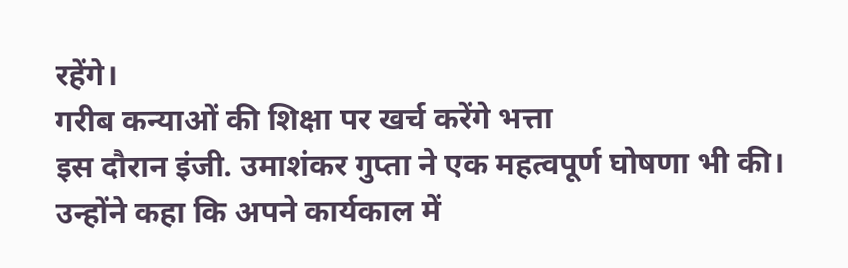रहेंगे।
गरीब कन्याओं की शिक्षा पर खर्च करेंगे भत्ता
इस दौरान इंजी. उमाशंकर गुप्ता ने एक महत्वपूर्ण घोषणा भी की। उन्होंने कहा कि अपने कार्यकाल में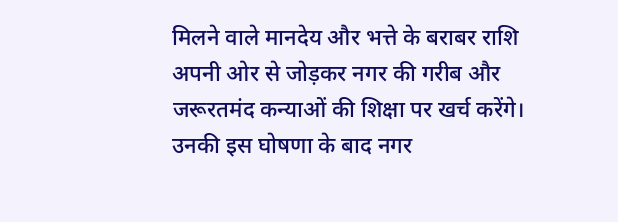मिलने वाले मानदेय और भत्ते के बराबर राशि अपनी ओर से जोड़कर नगर की गरीब और जरूरतमंद कन्याओं की शिक्षा पर खर्च करेंगे।
उनकी इस घोषणा के बाद नगर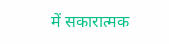में सकारात्मक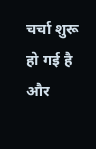चर्चा शुरू हो गई है और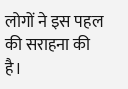लोगों ने इस पहल की सराहना की है।